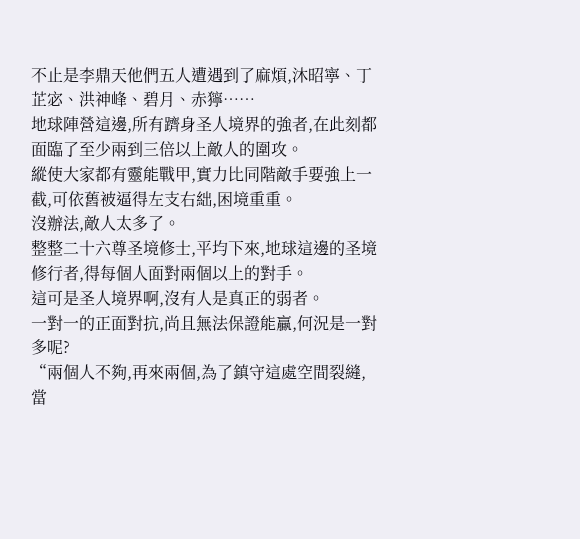不止是李鼎天他們五人遭遇到了麻煩,沐昭寧、丁芷宓、洪神峰、碧月、赤獰……
地球陣營這邊,所有躋身圣人境界的強者,在此刻都面臨了至少兩到三倍以上敵人的圍攻。
縱使大家都有靈能戰甲,實力比同階敵手要強上一截,可依舊被逼得左支右絀,困境重重。
沒辦法,敵人太多了。
整整二十六尊圣境修士,平均下來,地球這邊的圣境修行者,得每個人面對兩個以上的對手。
這可是圣人境界啊,沒有人是真正的弱者。
一對一的正面對抗,尚且無法保證能贏,何況是一對多呢?
“兩個人不夠,再來兩個,為了鎮守這處空間裂縫,當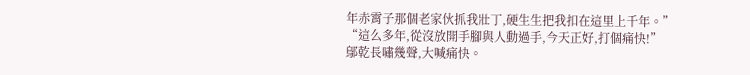年赤霄子那個老家伙抓我壯丁,硬生生把我扣在這里上千年。”
“這么多年,從沒放開手腳與人動過手,今天正好,打個痛快!”
鄔乾長嘯幾聲,大喊痛快。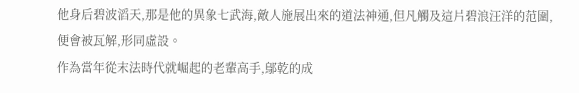他身后碧波滔天,那是他的異象七武海,敵人施展出來的道法神通,但凡觸及這片碧浪汪洋的范圍,便會被瓦解,形同虛設。
作為當年從末法時代就崛起的老輩高手,鄔乾的成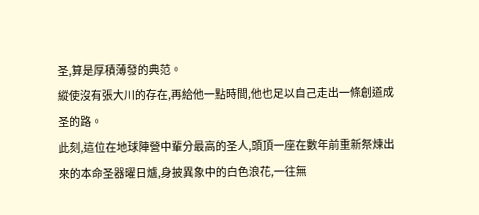圣,算是厚積薄發的典范。
縱使沒有張大川的存在,再給他一點時間,他也足以自己走出一條創道成圣的路。
此刻,這位在地球陣營中輩分最高的圣人,頭頂一座在數年前重新祭煉出來的本命圣器曜日爐,身披異象中的白色浪花,一往無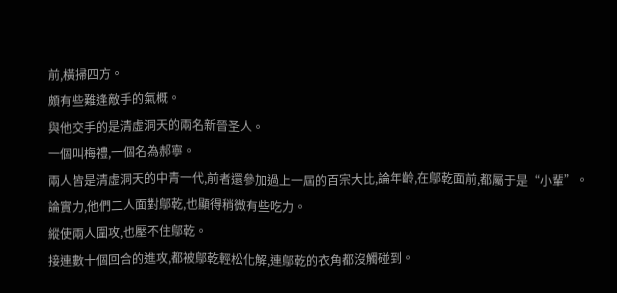前,橫掃四方。
頗有些難逢敵手的氣概。
與他交手的是清虛洞天的兩名新晉圣人。
一個叫梅禮,一個名為郝寧。
兩人皆是清虛洞天的中青一代,前者還參加過上一屆的百宗大比,論年齡,在鄔乾面前,都屬于是“小輩”。
論實力,他們二人面對鄔乾,也顯得稍微有些吃力。
縱使兩人圍攻,也壓不住鄔乾。
接連數十個回合的進攻,都被鄔乾輕松化解,連鄔乾的衣角都沒觸碰到。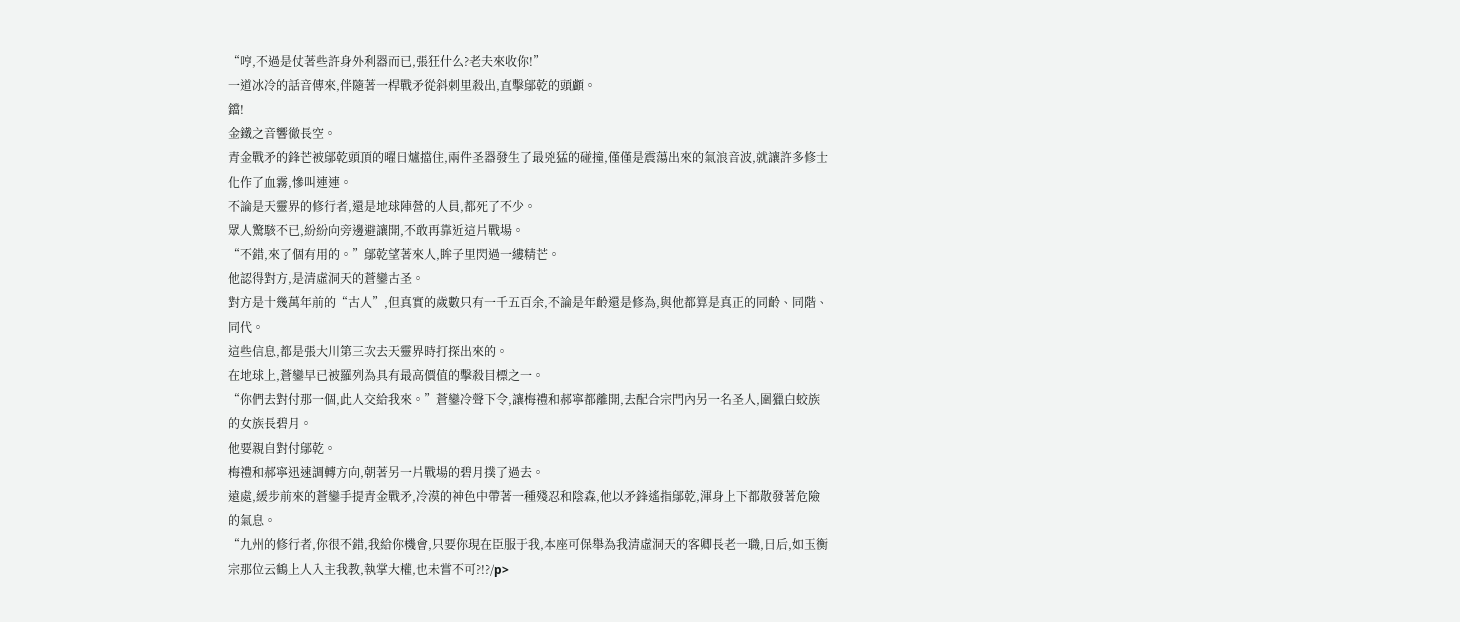“哼,不過是仗著些許身外利器而已,張狂什么?老夫來收你!”
一道冰冷的話音傳來,伴隨著一桿戰矛從斜刺里殺出,直擊鄔乾的頭顱。
鐺!
金鐵之音響徹長空。
青金戰矛的鋒芒被鄔乾頭頂的曜日爐擋住,兩件圣器發生了最兇猛的碰撞,僅僅是震蕩出來的氣浪音波,就讓許多修士化作了血霧,慘叫連連。
不論是天靈界的修行者,還是地球陣營的人員,都死了不少。
眾人驚駭不已,紛紛向旁邊避讓開,不敢再靠近這片戰場。
“不錯,來了個有用的。”鄔乾望著來人,眸子里閃過一縷精芒。
他認得對方,是清虛洞天的蒼鑾古圣。
對方是十幾萬年前的“古人”,但真實的歲數只有一千五百余,不論是年齡還是修為,與他都算是真正的同齡、同階、同代。
這些信息,都是張大川第三次去天靈界時打探出來的。
在地球上,蒼鑾早已被羅列為具有最高價值的擊殺目標之一。
“你們去對付那一個,此人交給我來。”蒼鑾冷聲下令,讓梅禮和郝寧都離開,去配合宗門內另一名圣人,圍獵白蛟族的女族長碧月。
他要親自對付鄔乾。
梅禮和郝寧迅速調轉方向,朝著另一片戰場的碧月撲了過去。
遠處,緩步前來的蒼鑾手提青金戰矛,冷漠的神色中帶著一種殘忍和陰森,他以矛鋒遙指鄔乾,渾身上下都散發著危險的氣息。
“九州的修行者,你很不錯,我給你機會,只要你現在臣服于我,本座可保舉為我清虛洞天的客卿長老一職,日后,如玉衡宗那位云鶴上人入主我教,執掌大權,也未嘗不可?!?/p>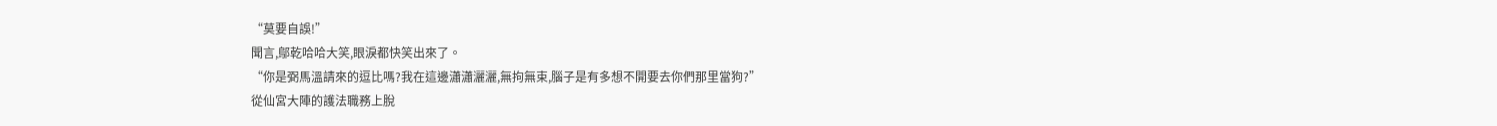“莫要自誤!”
聞言,鄔乾哈哈大笑,眼淚都快笑出來了。
“你是弼馬溫請來的逗比嗎?我在這邊瀟瀟灑灑,無拘無束,腦子是有多想不開要去你們那里當狗?”
從仙宮大陣的護法職務上脫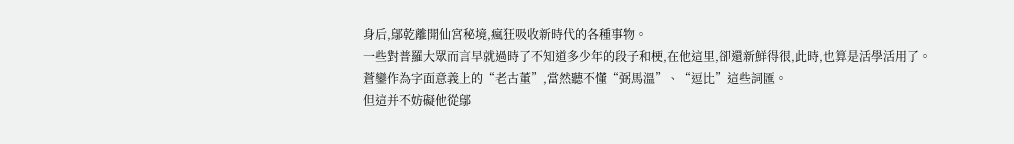身后,鄔乾離開仙宮秘境,瘋狂吸收新時代的各種事物。
一些對普羅大眾而言早就過時了不知道多少年的段子和梗,在他這里,卻還新鮮得很,此時,也算是活學活用了。
蒼鑾作為字面意義上的“老古董”,當然聽不懂“弼馬溫”、“逗比”這些詞匯。
但這并不妨礙他從鄔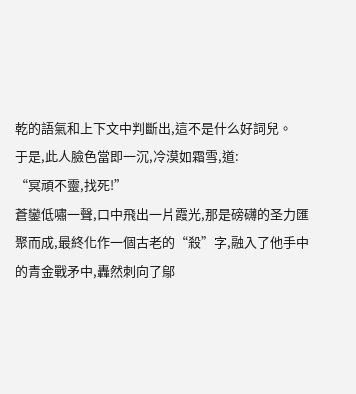乾的語氣和上下文中判斷出,這不是什么好詞兒。
于是,此人臉色當即一沉,冷漠如霜雪,道:
“冥頑不靈,找死!”
蒼鑾低嘯一聲,口中飛出一片霞光,那是磅礴的圣力匯聚而成,最終化作一個古老的“殺”字,融入了他手中的青金戰矛中,轟然刺向了鄔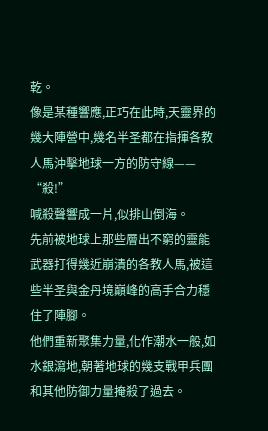乾。
像是某種響應,正巧在此時,天靈界的幾大陣營中,幾名半圣都在指揮各教人馬沖擊地球一方的防守線——
“殺!”
喊殺聲響成一片,似排山倒海。
先前被地球上那些層出不窮的靈能武器打得幾近崩潰的各教人馬,被這些半圣與金丹境巔峰的高手合力穩住了陣腳。
他們重新聚集力量,化作潮水一般,如水銀瀉地,朝著地球的幾支戰甲兵團和其他防御力量掩殺了過去。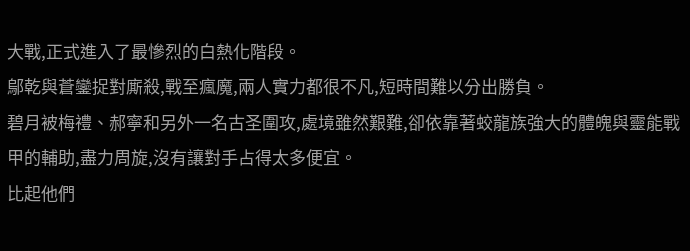大戰,正式進入了最慘烈的白熱化階段。
鄔乾與蒼鑾捉對廝殺,戰至瘋魔,兩人實力都很不凡,短時間難以分出勝負。
碧月被梅禮、郝寧和另外一名古圣圍攻,處境雖然艱難,卻依靠著蛟龍族強大的體魄與靈能戰甲的輔助,盡力周旋,沒有讓對手占得太多便宜。
比起他們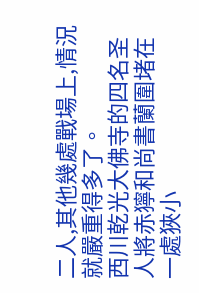二人,其他幾處戰場上,情況就嚴重得多了。
西川乾光大佛寺的四名圣人將赤獰和尚書蘭圍堵在一處狹小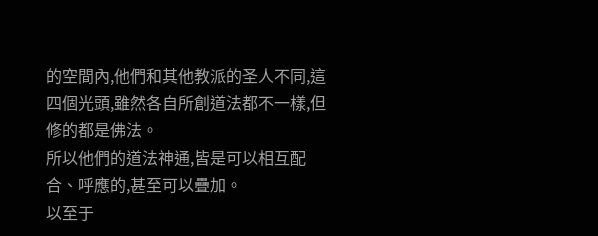的空間內,他們和其他教派的圣人不同,這四個光頭,雖然各自所創道法都不一樣,但修的都是佛法。
所以他們的道法神通,皆是可以相互配合、呼應的,甚至可以疊加。
以至于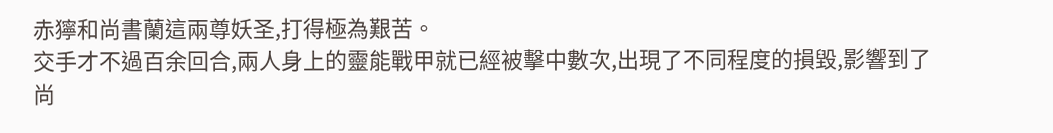赤獰和尚書蘭這兩尊妖圣,打得極為艱苦。
交手才不過百余回合,兩人身上的靈能戰甲就已經被擊中數次,出現了不同程度的損毀,影響到了尚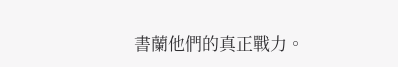書蘭他們的真正戰力。